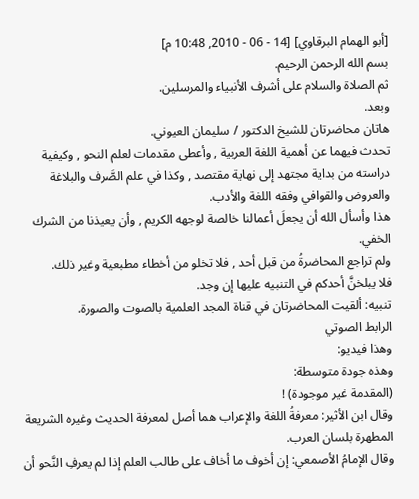[أبو الهمام البرقاوي] [14 - 06 - 2010, 10:48 م]
بسم الله الرحمن الرحيم.
ثم الصلاة والسلام على أشرف الأنبياء والمرسلين.
وبعد.
هاتان محاضرتان للشيخ الدكتور / سليمان العيوني.
تحدث فيهما عن أهمية اللغة العربية , وأعطى مقدمات لعلم النحو , وكيفية دراسته من بداية مجتهد إلى نهاية مقتصد , وكذا في علم الصَّرف والبلاغة والعروض والقوافي وفقه اللغة والأدب.
هذا وأسأل الله أن يجعلَ أعمالنا خالصة لوجهه الكريم , وأن يعيذنا من الشرك الخفي.
ولم تراجع المحاضرةُ من قبل أحد , فلا تخلو من أخطاء مطبعية وغير ذلك.
فلا يبلخنَّ أحدكم في التنبيه عليها إن وجد.
تنبيه: ألقيت المحاضرتان في قناة المجد العلمية بالصوت والصورة.
الرابط الصوتي
وهذا فيديو:
وهذه جودة متوسطة:
(المقدمة غير موجودة) !
وقال ابن الأثير: معرفةُ اللغة والإعراب هما أصل لمعرفة الحديث وغيره الشريعة المطهرة بلسان العرب.
وقال الإمامُ الأصمعي: إن أخوف ما أخاف على طالب العلم إذا لم يعرفِ النَّحو أن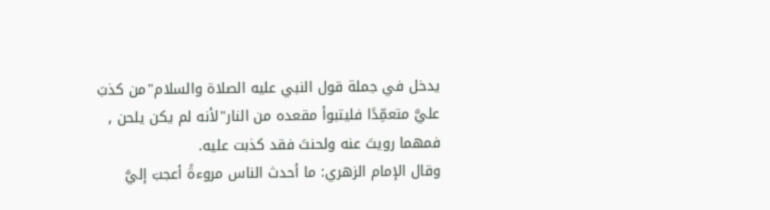يدخل في جملة قول النبي عليه الصلاة والسلام"من كذبَ عليَّ متعمِّدًا فليتبوأ مقعده من النار"لأنه لم يكن يلحن , فمهما رويتَ عنه ولحنتَ فقد كذبت عليه.
وقال الإمام الزهري: ما أحدث الناس مروءةً أعجبَ إليَّ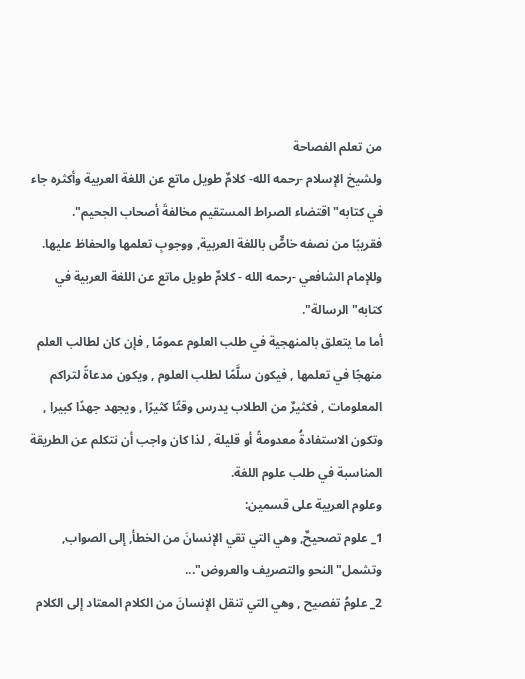من تعلم الفصاحة
ولشيخ الإسلام -رحمه الله- كلامٌ طويل ماتع عن اللغة العربية وأكثره جاء في كتابه"اقتضاء الصراط المستقيم مخالفةَ أصحاب الجحيم".
فقريبًا من نصفه خاصٌّ باللغة العربية, ووجوبِ تعلمها والحفاظ عليها.
وللإمام الشافعي -رحمه الله - كلامٌ طويل ماتع عن اللغة العربية في كتابه"الرسالة".
أما ما يتعلق بالمنهجية في طلب العلوم عمومًا , فإن كان لطالب العلم منهجًا في تعلمها , فيكون سلَّمًا لطلب العلوم , ويكون مدعاةً لتراكم المعلومات , فكثيرٌ من الطلاب يدرس وقتًا كثيرًا , ويجهد جهدًا كبيرا , وتكون الاستفادةُ معدومةً أو قليلة , لذا كان واجب أن نتكلم عن الطريقة المناسبة في طلب علوم اللغة.
وعلوم العربية على قسمين:
1_ علوم تصحيحٌ, وهي التي تقي الإنسانَ من الخطأ, إلى الصواب, وتشمل"النحو والتصريف والعروض"...
2_ علومُ تفصيح , وهي التي تنقل الإنسانَ من الكلام المعتاد إلى الكلام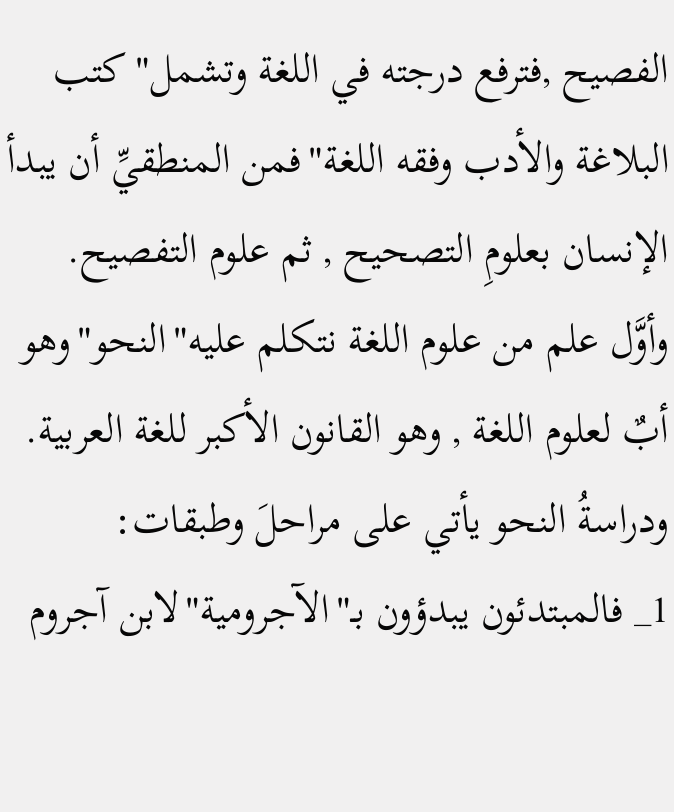الفصيح ,فترفع درجته في اللغة وتشمل"كتب البلاغة والأدب وفقه اللغة"فمن المنطقيِّ أن يبدأ الإنسان بعلومِ التصحيح , ثم علوم التفصيح.
وأوَّل علم من علوم اللغة نتكلم عليه"النحو"وهو أبٌ لعلوم اللغة , وهو القانون الأكبر للغة العربية.
ودراسةُ النحو يأتي على مراحلَ وطبقات:
1_ فالمبتدئون يبدؤون بـ"الآجرومية"لابن آجروم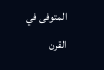المتوفى في القرن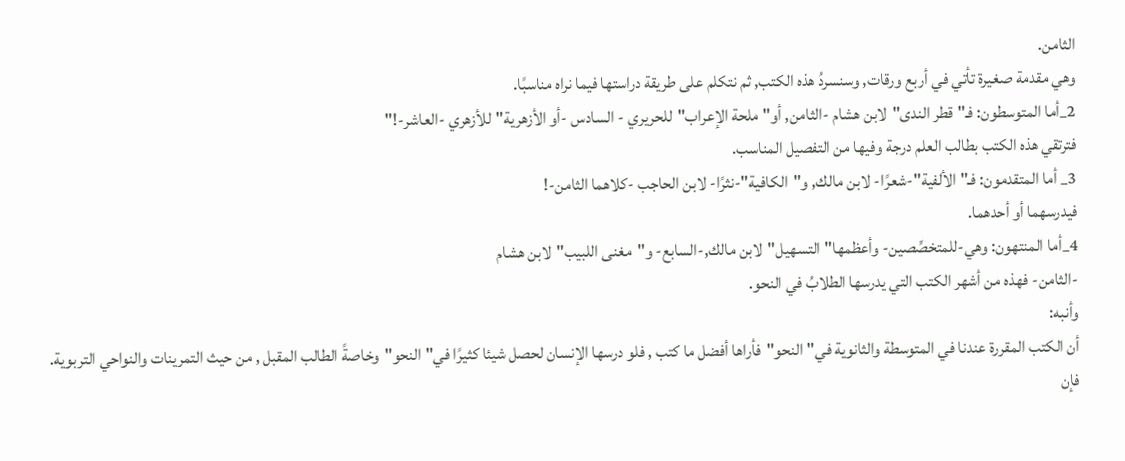الثامن.
وهي مقدمة صغيرة تأتي في أربع ورقات, وسنسردُ هذه الكتب, ثم نتكلم على طريقة دراستها فيما نراه مناسبًا.
2_أما المتوسطون: فـ"قطر الندى"لابن هشام -الثامن, أو"ملحة الإعراب"للحريري - السادس -أو الأزهرية"للأزهري -العاشر-!"
فترتقي هذه الكتب بطالب العلم درجة وفيها من التفصيل المناسب.
3_ أما المتقدمون: فـ"الألفية"-شعرًا- لابن مالك, و"الكافية"-نثرًا- لابن الحاجب -كلاهما الثامن-!
فيدرسهما أو أحدهما.
4_أما المنتهون: وهي-للمتخصِّصين- وأعظمها"التسهيل"لابن مالك,-السابع- و"مغنى اللبيب"لابن هشام
-الثامن- فهذه من أشهر الكتب التي يدرسها الطلابُ في النحو.
وأنبه:
أن الكتب المقررة عندنا في المتوسطة والثانوية في"النحو"فأراها أفضل ما كتب , فلو درسها الإنسان لحصل شيئا كثيرًا في"النحو"وخاصةً الطالب المقبل , من حيث التمرينات والنواحي التربوية.
فإن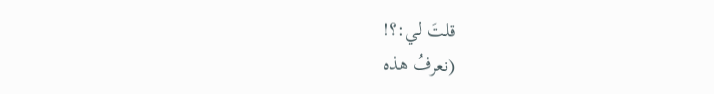قلتَ لي:؟!
(نعرفُ هذه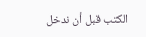الكتب قبل أن ندخل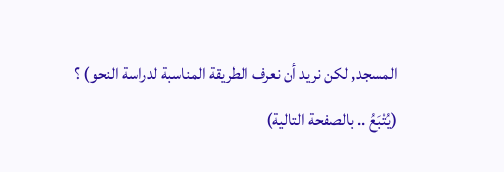المسجد, لكن نريد أن نعرف الطريقة المناسبة لدراسة النحو) ؟
(يُتْبَعُ .. بالصفحة التالية)